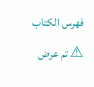فهرس الكتاب
⚠ تم عرض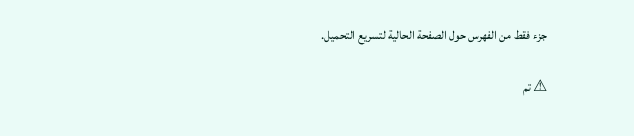جزء فقط من الفهرس حول الصفحة الحالية لتسريع التحميل.

⚠ تم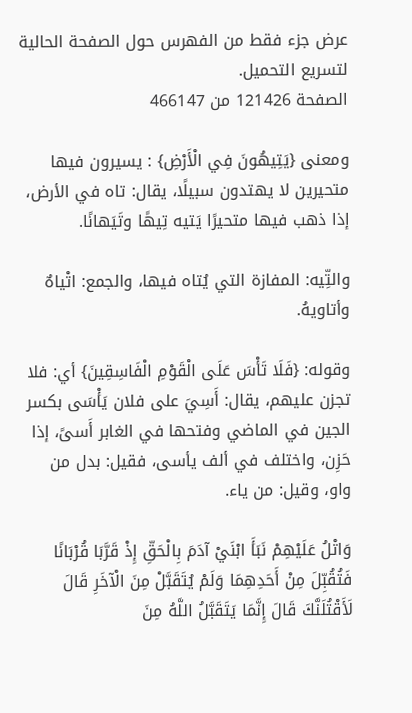عرض جزء فقط من الفهرس حول الصفحة الحالية لتسريع التحميل.
الصفحة 121426 من 466147

ومعنى {يَتِيهُونَ فِي الْأَرْضِ} : يسيرون فيها متحيرين لا يهتدون سبيلًا، يقال: تاه في الأرض، إذا ذهب فيها متحيرًا يَتيه تِيهًا وتَيَهانًا.

والتِّيه: المفازة التي يُتاه فيها، والجمع: اتْياهٌ وأتاويهُ.

وقوله: {فَلَا تَأْسَ عَلَى الْقَوْمِ الْفَاسِقِينَ} أي: فلا تجزن عليهم، يقال: أَسِيَ على فلان يَأْسَى بكسر الجين في الماضي وفتحها في الغابر أَسىً، إذا حَزِن، واختلف في ألف يأسى، فقيل: بدل من واو، وقيل: من ياء.

وَاتْلُ عَلَيْهِمْ نَبَأَ ابْنَيْ آدَمَ بِالْحَقِّ إِذْ قَرَّبَا قُرْبَانًا فَتُقُبِّلَ مِنْ أَحَدِهِمَا وَلَمْ يُتَقَبَّلْ مِنَ الْآخَرِ قَالَ لَأَقْتُلَنَّكَ قَالَ إِنَّمَا يَتَقَبَّلُ اللَّهُ مِنَ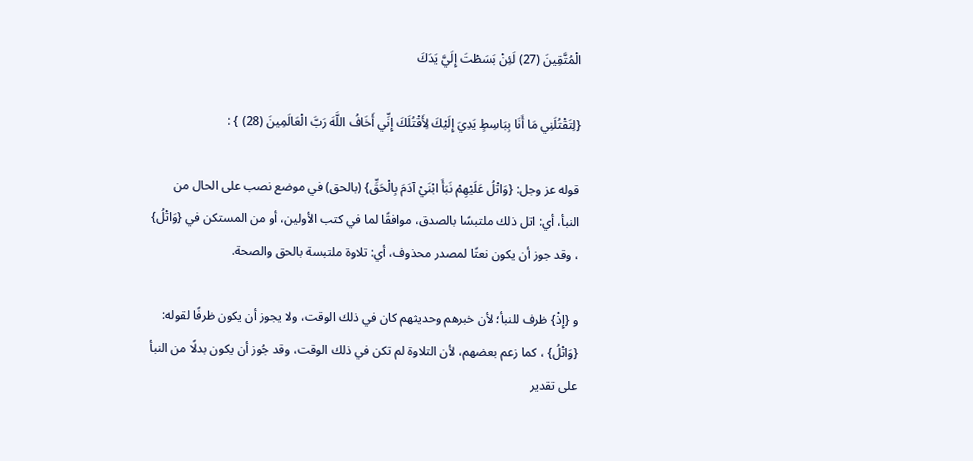الْمُتَّقِينَ (27) لَئِنْ بَسَطْتَ إِلَيَّ يَدَكَ

{لِتَقْتُلَنِي مَا أَنَا بِبَاسِطٍ يَدِيَ إِلَيْكَ لِأَقْتُلَكَ إِنِّي أَخَافُ اللَّهَ رَبَّ الْعَالَمِينَ (28) } :

قوله عز وجل: {وَاتْلُ عَلَيْهِمْ نَبَأَ ابْنَيْ آدَمَ بِالْحَقِّ} (بالحق) في موضع نصب على الحال من النبأ، أي: اتل ذلك ملتبسًا بالصدق، موافقًا لما في كتب الأولين، أو من المستكن في {وَاتْلُ} ، وقد جوز أن يكون نعتًا لمصدر محذوف، أي: تلاوة ملتبسة بالحق والصحة.

و {إِذْ} ظرف للنبأ؛ لأن خبرهم وحديثهم كان في ذلك الوقت، ولا يجوز أن يكون ظرفًا لقوله: {وَاتْلُ} ، كما زعم بعضهم، لأن التلاوة لم تكن في ذلك الوقت، وقد جُوز أن يكون بدلًا من النبأ على تقدير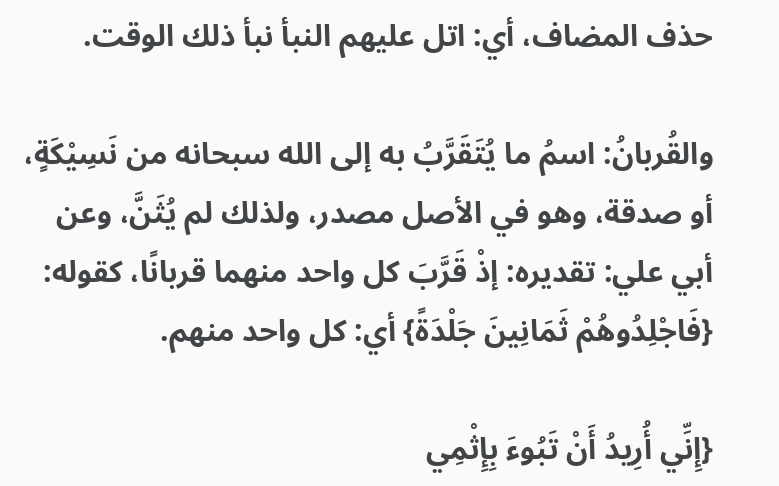حذف المضاف، أي: اتل عليهم النبأ نبأ ذلك الوقت.

والقُربانُ: اسمُ ما يُتَقَرَّبُ به إلى الله سبحانه من نَسِيْكَةٍ، أو صدقة، وهو في الأصل مصدر، ولذلك لم يُثَنَّ، وعن أبي علي: تقديره: إذْ قَرَّبَ كل واحد منهما قربانًا، كقوله: {فَاجْلِدُوهُمْ ثَمَانِينَ جَلْدَةً} أي: كل واحد منهم.

{إِنِّي أُرِيدُ أَنْ تَبُوءَ بِإِثْمِي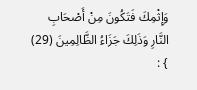وَإِثْمِكَ فَتَكُونَ مِنْ أَصْحَابِ النَّارِ وَذَلِكَ جَزَاءُ الظَّالِمِينَ (29) } :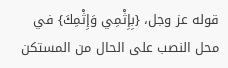قوله عز وجل، {بِإِثْمِي وَإِثْمِكَ} في محل النصب على الحال من المستكن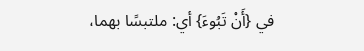في {أَنْ تَبُوءَ} أي: ملتبسًا بهما،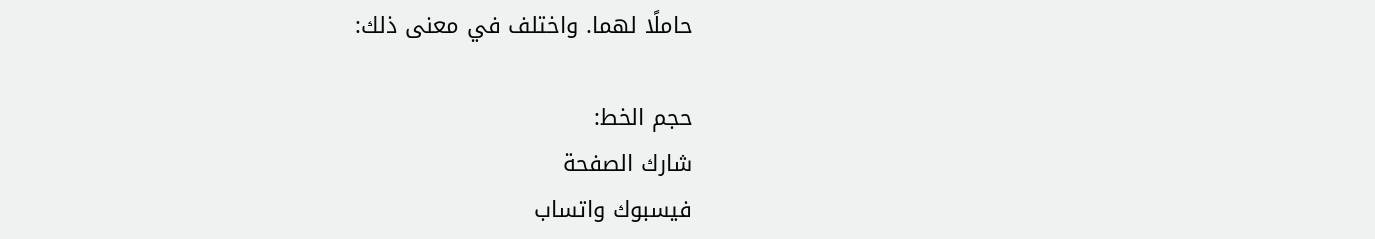حاملًا لهما. واختلف في معنى ذلك:

حجم الخط:
شارك الصفحة
فيسبوك واتساب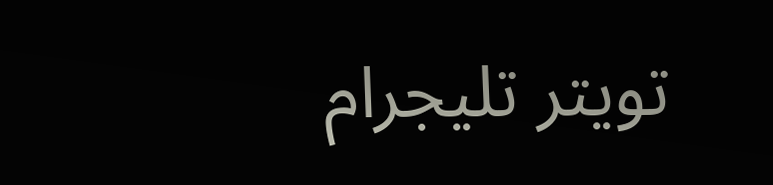تويتر تليجرام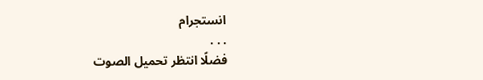انستجرام
. . .
فضلًا انتظر تحميل الصوت